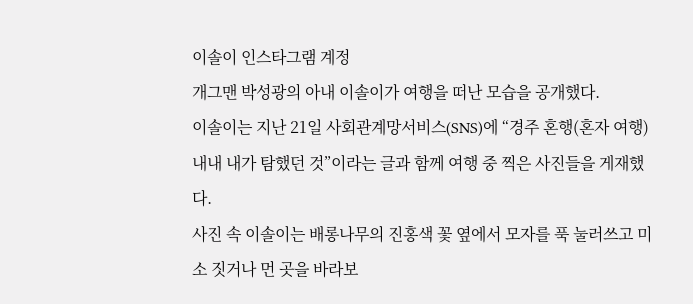이솔이 인스타그램 계정
개그맨 박성광의 아내 이솔이가 여행을 떠난 모습을 공개했다.
이솔이는 지난 21일 사회관계망서비스(SNS)에 “경주 혼행(혼자 여행) 내내 내가 탐했던 것”이라는 글과 함께 여행 중 찍은 사진들을 게재했다.
사진 속 이솔이는 배롱나무의 진홍색 꽃 옆에서 모자를 푹 눌러쓰고 미소 짓거나 먼 곳을 바라보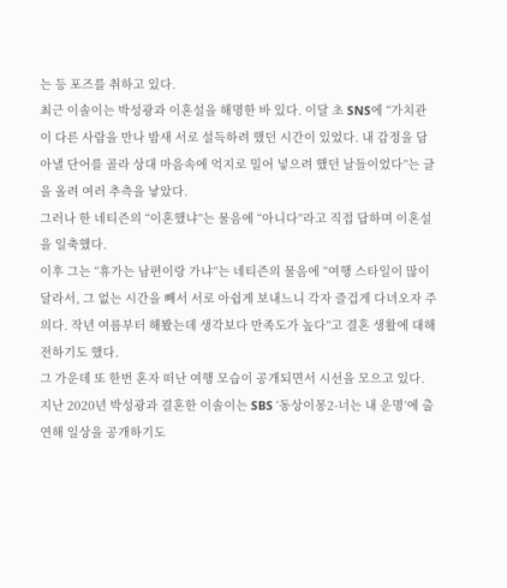는 등 포즈를 취하고 있다.
최근 이솔이는 박성광과 이혼설을 해명한 바 있다. 이달 초 SNS에 “가치관이 다른 사람을 만나 밤새 서로 설득하려 했던 시간이 있었다. 내 감정을 담아낼 단어를 골라 상대 마음속에 억지로 밀어 넣으려 했던 날들이었다”는 글을 올려 여러 추측을 낳았다.
그러나 한 네티즌의 “이혼했냐”는 물음에 “아니다”라고 직접 답하며 이혼설을 일축했다.
이후 그는 “휴가는 남편이랑 가냐”는 네티즌의 물음에 “여행 스타일이 많이 달라서, 그 없는 시간을 빼서 서로 아쉽게 보내느니 각자 즐겁게 다녀오자 주의다. 작년 여름부터 해봤는데 생각보다 만족도가 높다”고 결혼 생활에 대해 전하기도 했다.
그 가운데 또 한번 혼자 떠난 여행 모습이 공개되면서 시선을 모으고 있다.
지난 2020년 박성광과 결혼한 이솔이는 SBS ‘동상이몽2-너는 내 운명’에 출연해 일상을 공개하기도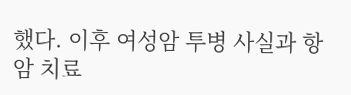했다. 이후 여성암 투병 사실과 항암 치료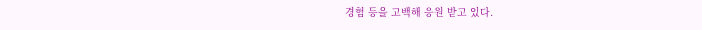경험 등을 고백해 응원 받고 있다.